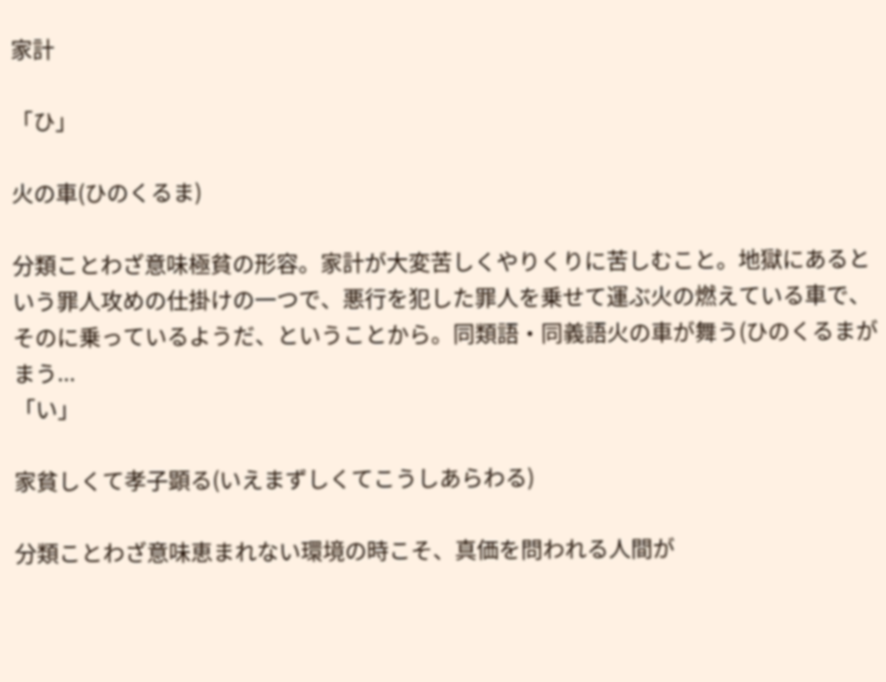家計

「ひ」

火の車(ひのくるま)

分類ことわざ意味極貧の形容。家計が大変苦しくやりくりに苦しむこと。地獄にあるという罪人攻めの仕掛けの一つで、悪行を犯した罪人を乗せて運ぶ火の燃えている車で、そのに乗っているようだ、ということから。同類語・同義語火の車が舞う(ひのくるまがまう...
「い」

家貧しくて孝子顕る(いえまずしくてこうしあらわる)

分類ことわざ意味恵まれない環境の時こそ、真価を問われる人間が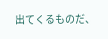出てくるものだ、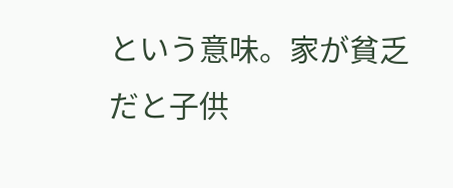という意味。家が貧乏だと子供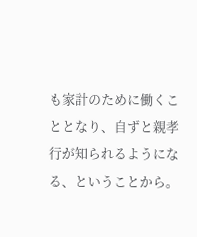も家計のために働くこととなり、自ずと親孝行が知られるようになる、ということから。